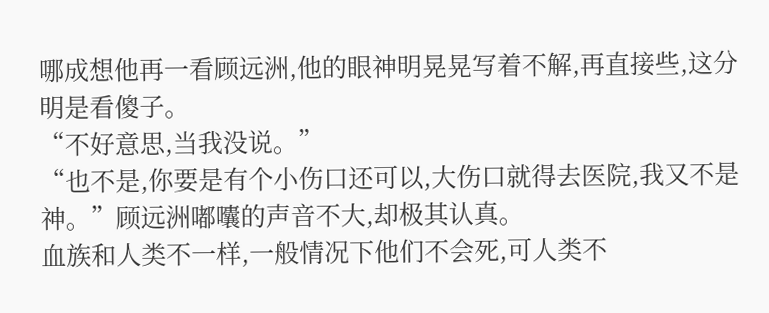哪成想他再一看顾远洲,他的眼神明晃晃写着不解,再直接些,这分明是看傻子。
“不好意思,当我没说。”
“也不是,你要是有个小伤口还可以,大伤口就得去医院,我又不是神。”顾远洲嘟囔的声音不大,却极其认真。
血族和人类不一样,一般情况下他们不会死,可人类不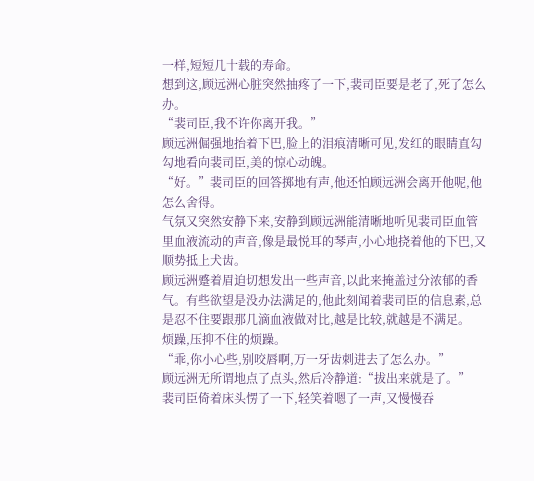一样,短短几十载的寿命。
想到这,顾远洲心脏突然抽疼了一下,裴司臣要是老了,死了怎么办。
“裴司臣,我不许你离开我。”
顾远洲倔强地抬着下巴,脸上的泪痕清晰可见,发红的眼睛直勾勾地看向裴司臣,美的惊心动魄。
“好。”裴司臣的回答掷地有声,他还怕顾远洲会离开他呢,他怎么舍得。
气氛又突然安静下来,安静到顾远洲能清晰地听见裴司臣血管里血液流动的声音,像是最悦耳的琴声,小心地挠着他的下巴,又顺势抵上犬齿。
顾远洲蹙着眉迫切想发出一些声音,以此来掩盖过分浓郁的香气。有些欲望是没办法满足的,他此刻闻着裴司臣的信息素,总是忍不住要跟那几滴血液做对比,越是比较,就越是不满足。
烦躁,压抑不住的烦躁。
“乖,你小心些,别咬唇啊,万一牙齿刺进去了怎么办。”
顾远洲无所谓地点了点头,然后冷静道:“拔出来就是了。”
裴司臣倚着床头愣了一下,轻笑着嗯了一声,又慢慢吞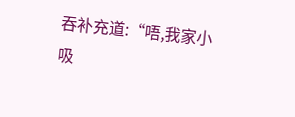吞补充道:“唔,我家小吸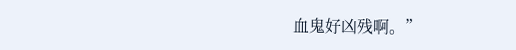血鬼好凶残啊。”